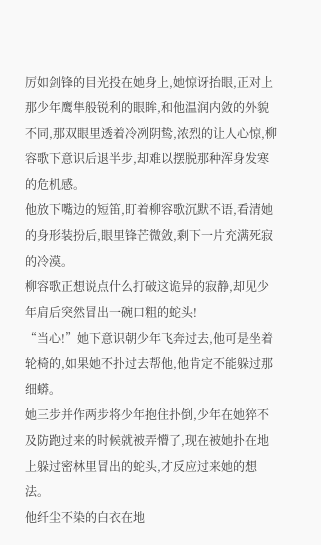厉如剑锋的目光投在她身上,她惊讶抬眼,正对上那少年鹰隼般锐利的眼眸,和他温润内敛的外貌不同,那双眼里透着冷冽阴鸷,浓烈的让人心惊,柳容歌下意识后退半步,却难以摆脱那种浑身发寒的危机感。
他放下嘴边的短笛,盯着柳容歌沉默不语,看清她的身形装扮后,眼里锋芒微敛,剩下一片充满死寂的冷漠。
柳容歌正想说点什么打破这诡异的寂静,却见少年肩后突然冒出一碗口粗的蛇头!
“当心!”她下意识朝少年飞奔过去,他可是坐着轮椅的,如果她不扑过去帮他,他肯定不能躲过那细蟒。
她三步并作两步将少年抱住扑倒,少年在她猝不及防跑过来的时候就被弄懵了,现在被她扑在地上躲过密林里冒出的蛇头,才反应过来她的想法。
他纤尘不染的白衣在地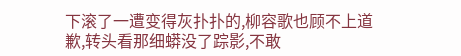下滚了一遭变得灰扑扑的,柳容歌也顾不上道歉,转头看那细蟒没了踪影,不敢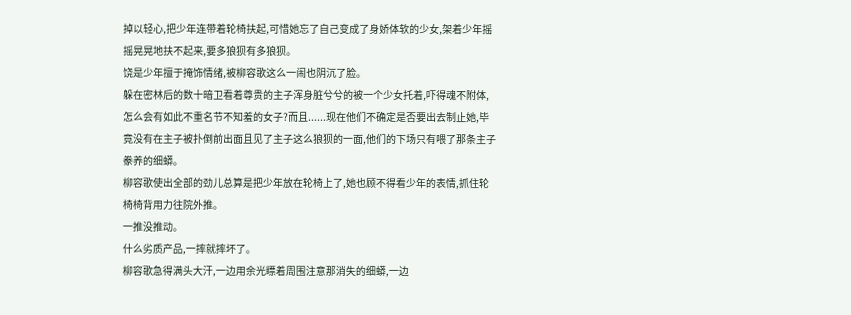掉以轻心,把少年连带着轮椅扶起,可惜她忘了自己变成了身娇体软的少女,架着少年摇摇晃晃地扶不起来,要多狼狈有多狼狈。
饶是少年擅于掩饰情绪,被柳容歌这么一闹也阴沉了脸。
躲在密林后的数十暗卫看着尊贵的主子浑身脏兮兮的被一个少女托着,吓得魂不附体,怎么会有如此不重名节不知羞的女子?而且......现在他们不确定是否要出去制止她,毕竟没有在主子被扑倒前出面且见了主子这么狼狈的一面,他们的下场只有喂了那条主子豢养的细蟒。
柳容歌使出全部的劲儿总算是把少年放在轮椅上了,她也顾不得看少年的表情,抓住轮椅椅背用力往院外推。
一推没推动。
什么劣质产品,一摔就摔坏了。
柳容歌急得满头大汗,一边用余光瞟着周围注意那消失的细蟒,一边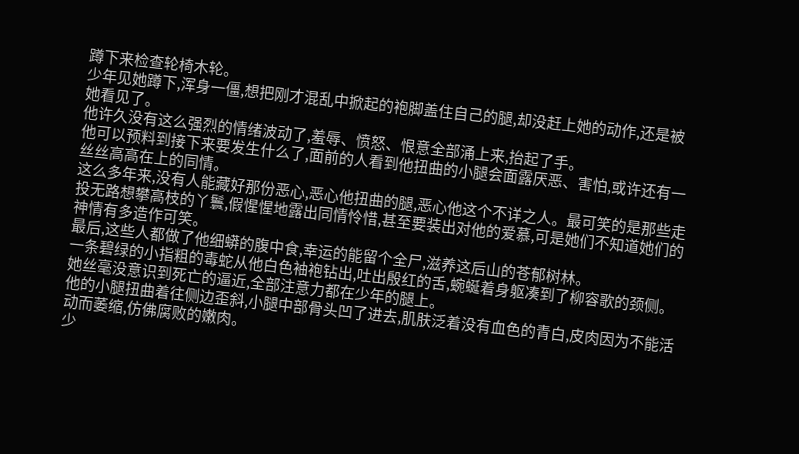蹲下来检查轮椅木轮。
少年见她蹲下,浑身一僵,想把刚才混乱中掀起的袍脚盖住自己的腿,却没赶上她的动作,还是被她看见了。
他许久没有这么强烈的情绪波动了,羞辱、愤怒、恨意全部涌上来,抬起了手。
他可以预料到接下来要发生什么了,面前的人看到他扭曲的小腿会面露厌恶、害怕,或许还有一丝丝高高在上的同情。
这么多年来,没有人能藏好那份恶心,恶心他扭曲的腿,恶心他这个不详之人。最可笑的是那些走投无路想攀高枝的丫鬟,假惺惺地露出同情怜惜,甚至要装出对他的爱慕,可是她们不知道她们的神情有多造作可笑。
最后,这些人都做了他细蟒的腹中食,幸运的能留个全尸,滋养这后山的苍郁树林。
一条碧绿的小指粗的毒蛇从他白色袖袍钻出,吐出殷红的舌,蜿蜒着身躯凑到了柳容歌的颈侧。
她丝毫没意识到死亡的逼近,全部注意力都在少年的腿上。
他的小腿扭曲着往侧边歪斜,小腿中部骨头凹了进去,肌肤泛着没有血色的青白,皮肉因为不能活动而萎缩,仿佛腐败的嫩肉。
少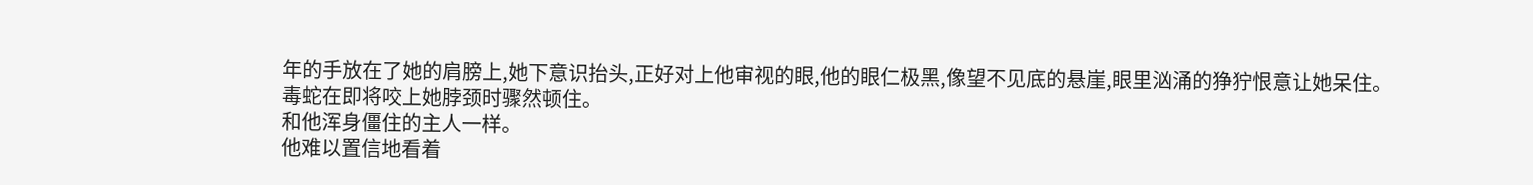年的手放在了她的肩膀上,她下意识抬头,正好对上他审视的眼,他的眼仁极黑,像望不见底的悬崖,眼里汹涌的狰狞恨意让她呆住。
毒蛇在即将咬上她脖颈时骤然顿住。
和他浑身僵住的主人一样。
他难以置信地看着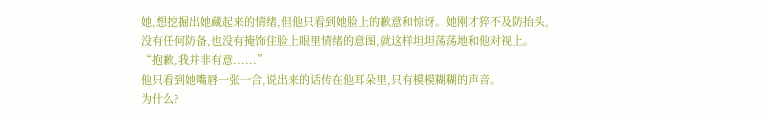她,想挖掘出她藏起来的情绪,但他只看到她脸上的歉意和惊讶。她刚才猝不及防抬头,没有任何防备,也没有掩饰住脸上眼里情绪的意图,就这样坦坦荡荡地和他对视上。
“抱歉,我并非有意......”
他只看到她嘴唇一张一合,说出来的话传在他耳朵里,只有模模糊糊的声音。
为什么?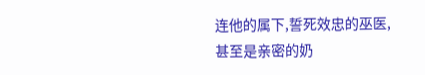连他的属下,誓死效忠的巫医,甚至是亲密的奶